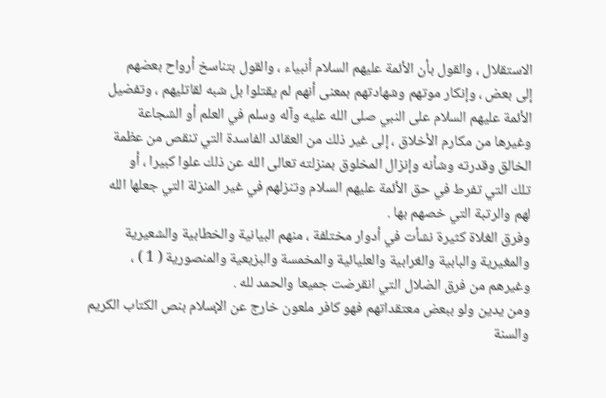الاستقلال ، والقول بأن الأئمة عليهم السلام أنبياء ، والقول بتناسخ أرواح بعضهم
إلى بعض ، وإنكار موتهم وشهادتهم بمعنى أنهم لم يقتلوا بل شبه لقاتليهم ، وتفضيل
الأئمة عليهم السلام على النبي صلى الله عليه وآله وسلم في العلم أو الشجاعة
وغيرها من مكارم الأخلاق ، إلى غير ذلك من العقائد الفاسدة التي تنقص من عظمة
الخالق وقدرته وشأنه وإنزال المخلوق بمنزلته تعالى الله عن ذلك علوا كبيرا ، أو
تلك التي تفرط في حق الأئمة عليهم السلام وتنزلهم في غير المنزلة التي جعلها الله
لهم والرتبة التي خصهم بها .
وفرق الغلاة كثيرة نشأت في أدوار مختلفة ، منهم البيانية والخطابية والشعيرية
والمغيرية والبابية والغرابية والعليائية والمخمسة والبزيعية والمنصورية ( 1 ) ،
وغيرهم من فرق الضلال التي انقرضت جميعا والحمد لله .
ومن يدين ولو ببعض معتقداتهم فهو كافر ملعون خارج عن الإسلام بنص الكتاب الكريم
والسنة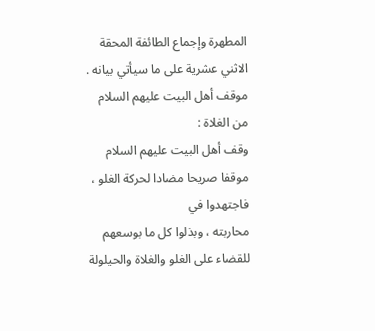المطهرة وإجماع الطائفة المحقة الاثني عشرية على ما سيأتي بيانه .
موقف أهل البيت عليهم السلام من الغلاة :
وقف أهل البيت عليهم السلام موقفا صريحا مضادا لحركة الغلو ، فاجتهدوا في
محاربته ، وبذلوا كل ما بوسعهم للقضاء على الغلو والغلاة والحيلولة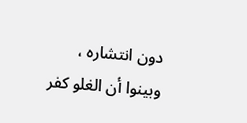دون انتشاره ،
وبينوا أن الغلو كفر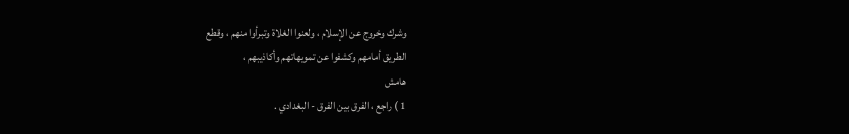وشرك وخروج عن الإسلام ، ولعنوا الغلاة وتبرأوا منهم ، وقطع
الطريق أمامهم وكشفوا عن تمويهاتهم وأكاذيبهم ،
هامش
1 ) راجع ، الفرق بين الفرق - البغدادي .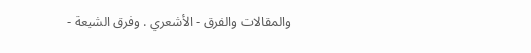والمقالات والفرق - الأشعري . وفرق الشيعة -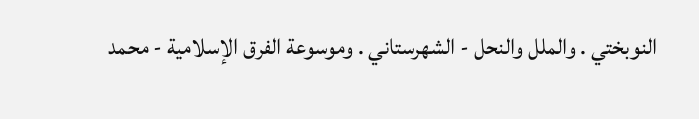النوبختي . والملل والنحل - الشهرستاني . وموسوعة الفرق الإسلامية - محمد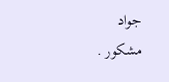جواد
مشكور .